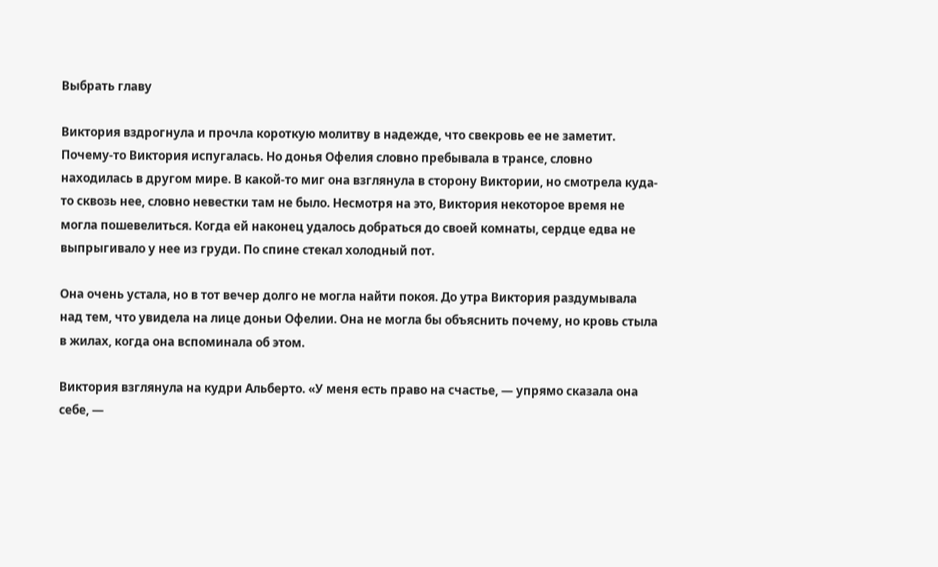Выбрать главу

Виктория вздрогнула и прочла короткую молитву в надежде, что свекровь ее не заметит. Почему-то Виктория испугалась. Но донья Офелия словно пребывала в трансе, словно находилась в другом мире. В какой-то миг она взглянула в сторону Виктории, но смотрела куда-то сквозь нее, словно невестки там не было. Несмотря на это, Виктория некоторое время не могла пошевелиться. Когда ей наконец удалось добраться до своей комнаты, сердце едва не выпрыгивало у нее из груди. По спине стекал холодный пот.

Она очень устала, но в тот вечер долго не могла найти покоя. До утра Виктория раздумывала над тем, что увидела на лице доньи Офелии. Она не могла бы объяснить почему, но кровь стыла в жилах, когда она вспоминала об этом.

Виктория взглянула на кудри Альберто. «У меня есть право на счастье, — упрямо сказала она себе, —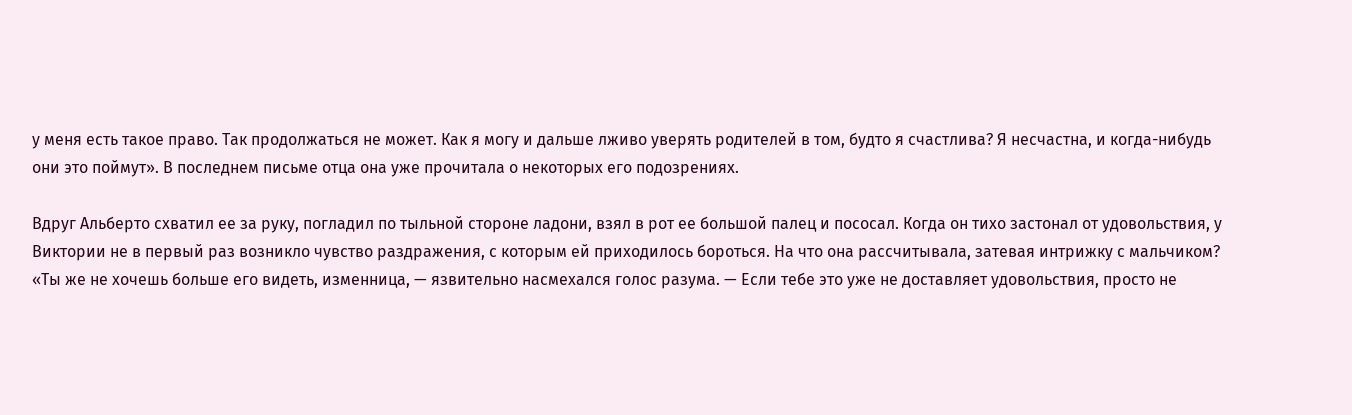у меня есть такое право. Так продолжаться не может. Как я могу и дальше лживо уверять родителей в том, будто я счастлива? Я несчастна, и когда-нибудь они это поймут». В последнем письме отца она уже прочитала о некоторых его подозрениях.

Вдруг Альберто схватил ее за руку, погладил по тыльной стороне ладони, взял в рот ее большой палец и пососал. Когда он тихо застонал от удовольствия, у Виктории не в первый раз возникло чувство раздражения, с которым ей приходилось бороться. На что она рассчитывала, затевая интрижку с мальчиком? «Ты же не хочешь больше его видеть, изменница, — язвительно насмехался голос разума. — Если тебе это уже не доставляет удовольствия, просто не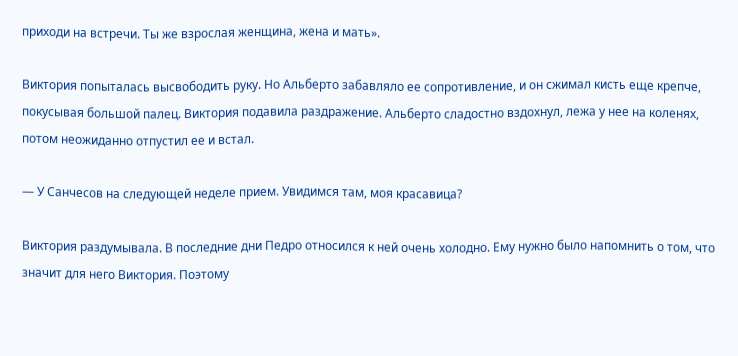приходи на встречи. Ты же взрослая женщина, жена и мать».

Виктория попыталась высвободить руку. Но Альберто забавляло ее сопротивление, и он сжимал кисть еще крепче, покусывая большой палец. Виктория подавила раздражение. Альберто сладостно вздохнул, лежа у нее на коленях, потом неожиданно отпустил ее и встал.

— У Санчесов на следующей неделе прием. Увидимся там, моя красавица?

Виктория раздумывала. В последние дни Педро относился к ней очень холодно. Ему нужно было напомнить о том, что значит для него Виктория. Поэтому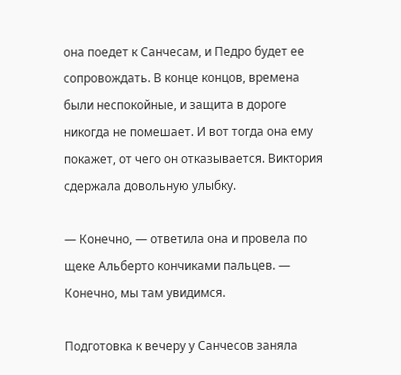она поедет к Санчесам, и Педро будет ее сопровождать. В конце концов, времена были неспокойные, и защита в дороге никогда не помешает. И вот тогда она ему покажет, от чего он отказывается. Виктория сдержала довольную улыбку.

— Конечно, — ответила она и провела по щеке Альберто кончиками пальцев. — Конечно, мы там увидимся.

Подготовка к вечеру у Санчесов заняла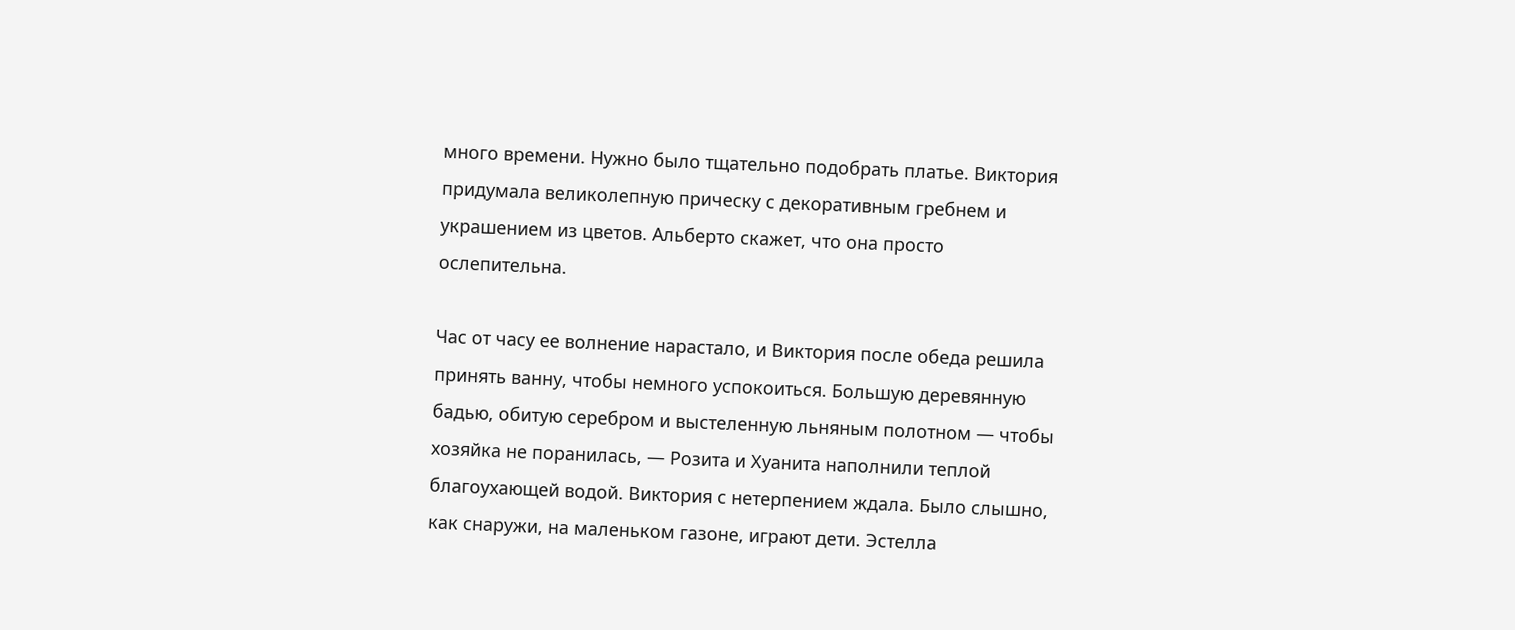много времени. Нужно было тщательно подобрать платье. Виктория придумала великолепную прическу с декоративным гребнем и украшением из цветов. Альберто скажет, что она просто ослепительна.

Час от часу ее волнение нарастало, и Виктория после обеда решила принять ванну, чтобы немного успокоиться. Большую деревянную бадью, обитую серебром и выстеленную льняным полотном — чтобы хозяйка не поранилась, — Розита и Хуанита наполнили теплой благоухающей водой. Виктория с нетерпением ждала. Было слышно, как снаружи, на маленьком газоне, играют дети. Эстелла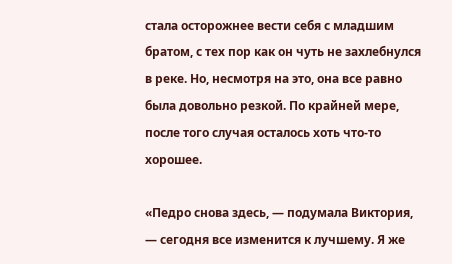стала осторожнее вести себя с младшим братом, с тех пор как он чуть не захлебнулся в реке. Но, несмотря на это, она все равно была довольно резкой. По крайней мере, после того случая осталось хоть что-то хорошее.

«Педро снова здесь, — подумала Виктория, — сегодня все изменится к лучшему. Я же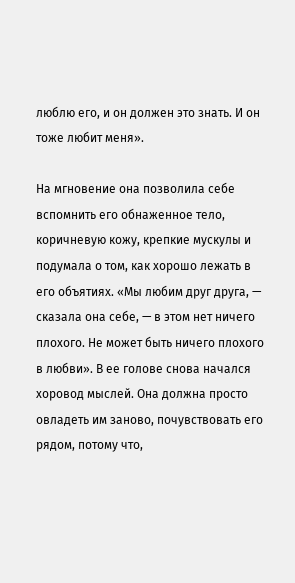люблю его, и он должен это знать. И он тоже любит меня».

На мгновение она позволила себе вспомнить его обнаженное тело, коричневую кожу, крепкие мускулы и подумала о том, как хорошо лежать в его объятиях. «Мы любим друг друга, — сказала она себе, — в этом нет ничего плохого. Не может быть ничего плохого в любви». В ее голове снова начался хоровод мыслей. Она должна просто овладеть им заново, почувствовать его рядом, потому что,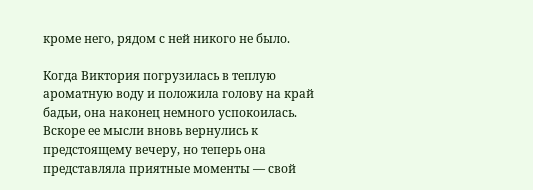кроме него, рядом с ней никого не было.

Когда Виктория погрузилась в теплую ароматную воду и положила голову на край бадьи, она наконец немного успокоилась. Вскоре ее мысли вновь вернулись к предстоящему вечеру, но теперь она представляла приятные моменты — свой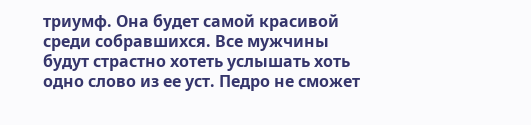триумф. Она будет самой красивой среди собравшихся. Все мужчины будут страстно хотеть услышать хоть одно слово из ее уст. Педро не сможет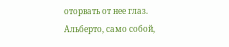оторвать от нее глаз. Альберто, само собой,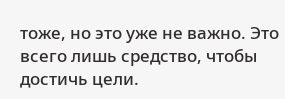тоже, но это уже не важно. Это всего лишь средство, чтобы достичь цели.